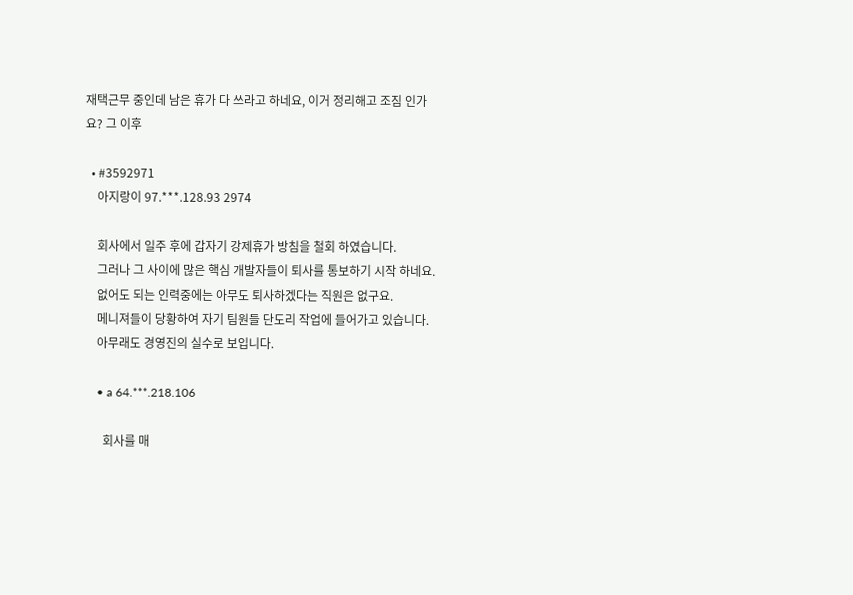재택근무 중인데 남은 휴가 다 쓰라고 하네요, 이거 정리해고 조짐 인가요? 그 이후

  • #3592971
    아지랑이 97.***.128.93 2974

    회사에서 일주 후에 갑자기 강제휴가 방침을 철회 하였습니다.
    그러나 그 사이에 많은 핵심 개발자들이 퇴사를 통보하기 시작 하네요.
    없어도 되는 인력중에는 아무도 퇴사하겠다는 직원은 없구요.
    메니져들이 당황하여 자기 팀원들 단도리 작업에 들어가고 있습니다.
    아무래도 경영진의 실수로 보입니다.

    • a 64.***.218.106

      회사를 매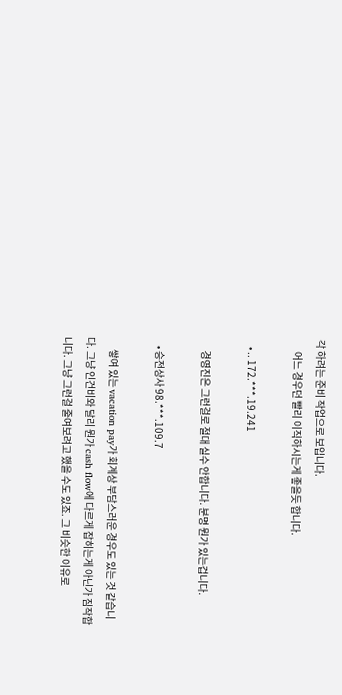각 하려는 준비 작업으로 보입니다.
      어느 경우던 빨리 이직하시는게 좋을듯 합니다.

    • .. 172.***.19.241

      경영진은 그런걸로 절대 실수 안합니다. 분명 뭔가 있는겁니다.

    • 승전상사 98.***.109.7

      쌓여 있는 vacation pay가 회계상 부담스러운 경우도 있는 것 같습니다. 그냥 인건비와 달리 뭔가 cash flow에 다르게 잡히는게 아닌가 짐작합니다. 그냥 그런걸 줄여보려고 했을 수도 있죠. 그 비슷한 이유로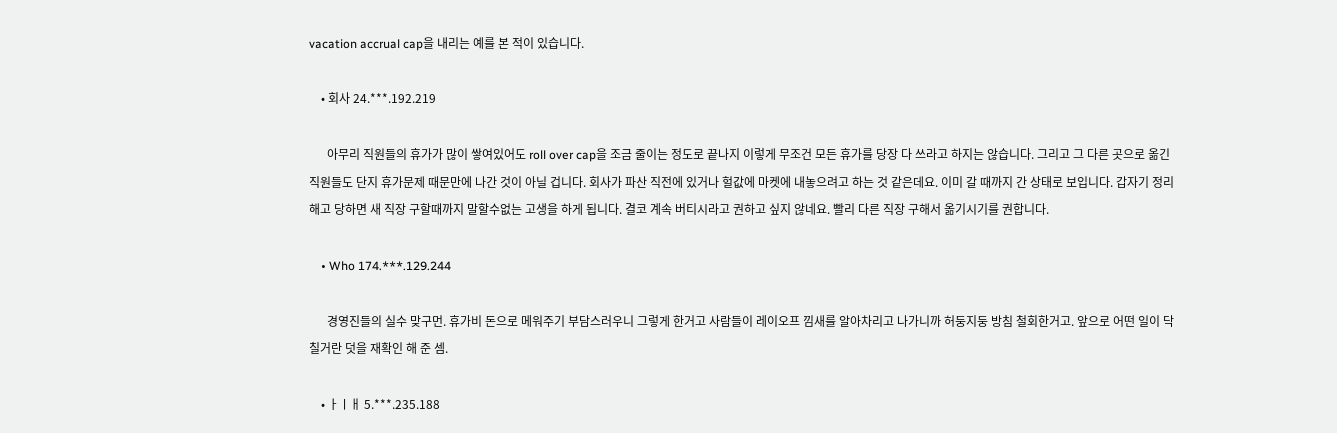vacation accrual cap을 내리는 예를 본 적이 있습니다.

    • 회사 24.***.192.219

      아무리 직원들의 휴가가 많이 쌓여있어도 roll over cap을 조금 줄이는 정도로 끝나지 이렇게 무조건 모든 휴가를 당장 다 쓰라고 하지는 않습니다. 그리고 그 다른 곳으로 옮긴 직원들도 단지 휴가문제 때문만에 나간 것이 아닐 겁니다. 회사가 파산 직전에 있거나 헐값에 마켓에 내놓으려고 하는 것 같은데요. 이미 갈 때까지 간 상태로 보입니다. 갑자기 정리해고 당하면 새 직장 구할때까지 말할수없는 고생을 하게 됩니다. 결코 계속 버티시라고 권하고 싶지 않네요. 빨리 다른 직장 구해서 옮기시기를 권합니다.

    • Who 174.***.129.244

      경영진들의 실수 맞구먼. 휴가비 돈으로 메워주기 부담스러우니 그렇게 한거고 사람들이 레이오프 낌새를 알아차리고 나가니까 허둥지둥 방침 철회한거고. 앞으로 어떤 일이 닥칠거란 덧을 재확인 해 준 셈.

    • ㅏㅣㅐ 5.***.235.188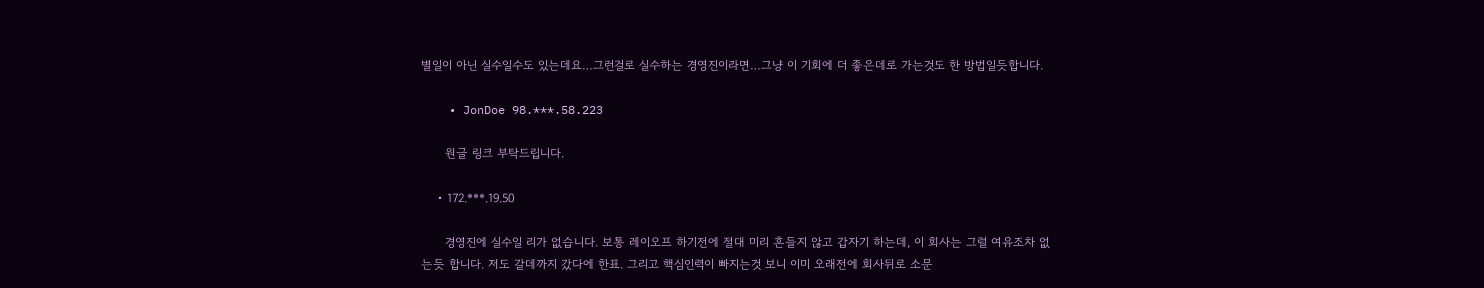별일이 아닌 실수일수도 있는데요…그런걸로 실수하는 경영진이라면…그냥 이 기회에 더 좋은데로 가는것도 한 방법일듯합니다.

    • JonDoe 98.***.58.223

      원글 링크 부탁드립니다.

    • 172.***.19.50

      경영진에 실수일 리가 없습니다. 보통 레이오프 하기전에 절대 미리 흔들지 않고 갑자기 하는데, 이 회사는 그럴 여유조차 없는듯 합니다. 저도 갈데까지 갔다에 한표. 그리고 핵심인력이 빠지는것 보니 이미 오래전에 회사뒤로 소문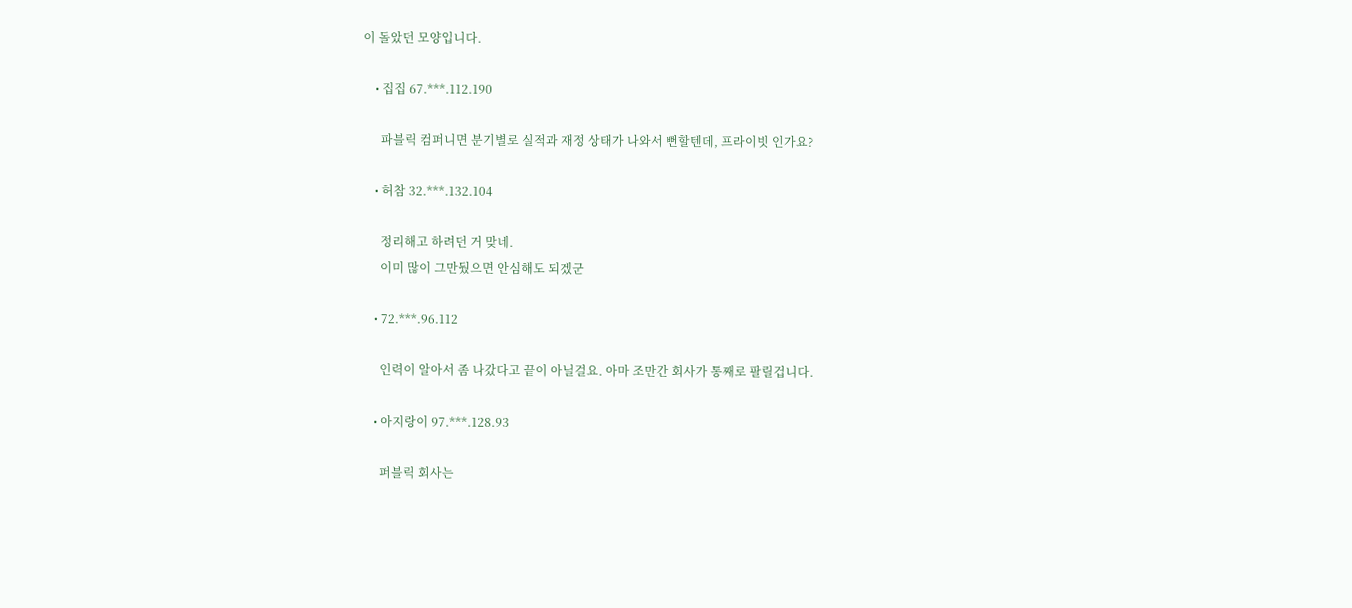이 돌았던 모양입니다.

    • 집집 67.***.112.190

      파블릭 컴퍼니면 분기별로 실적과 재정 상태가 나와서 뻔할텐데, 프라이빗 인가요?

    • 허참 32.***.132.104

      정리해고 하려던 거 맞네.
      이미 많이 그만뒀으면 안심해도 되겠군

    • 72.***.96.112

      인력이 알아서 좀 나갔다고 끝이 아닐걸요. 아마 조만간 회사가 통째로 팔릴겁니다.

    • 아지랑이 97.***.128.93

      퍼블릭 회사는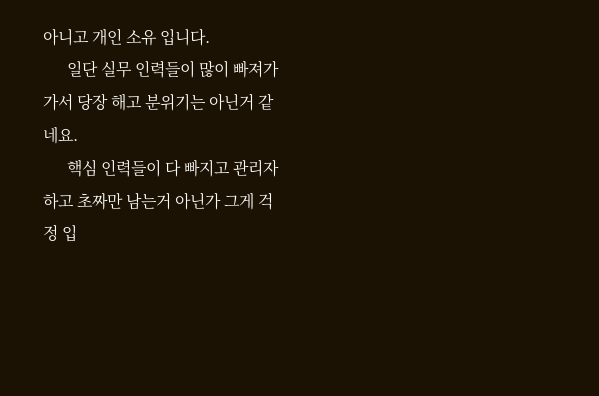아니고 개인 소유 입니다.
      일단 실무 인력들이 많이 빠져가가서 당장 해고 분위기는 아닌거 같네요.
      핵심 인력들이 다 빠지고 관리자하고 초짜만 남는거 아닌가 그게 걱정 입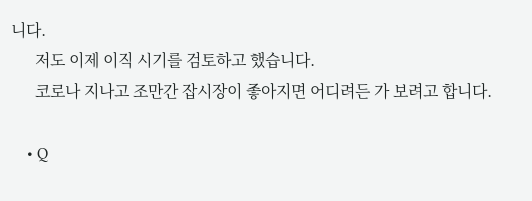니다.
      저도 이제 이직 시기를 검토하고 했습니다.
      코로나 지나고 조만간 잡시장이 좋아지면 어디려든 가 보려고 합니다.

    • Q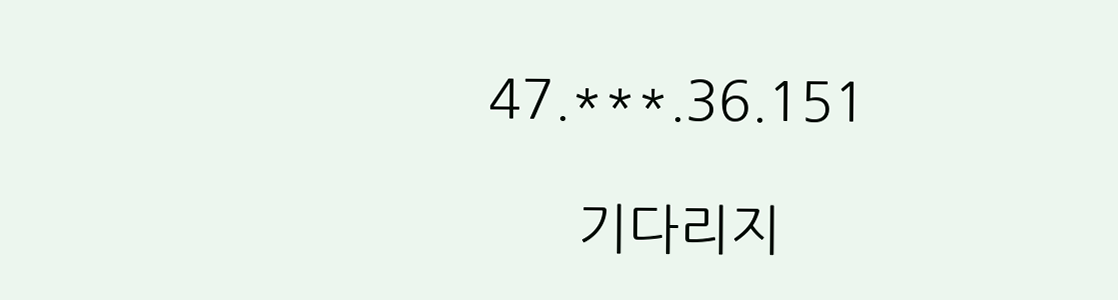47.***.36.151

      기다리지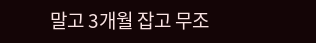말고 3개월 잡고 무조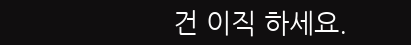건 이직 하세요.